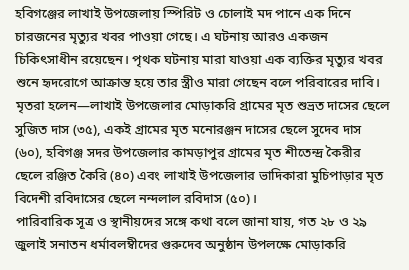হবিগঞ্জের লাখাই উপজেলায় স্পিরিট ও চোলাই মদ পানে এক দিনে চারজনের মৃত্যুর খবর পাওয়া গেছে। এ ঘটনায় আরও একজন চিকিৎসাধীন রয়েছেন। পৃথক ঘটনায় মারা যাওয়া এক ব্যক্তির মৃত্যুর খবর শুনে হৃদরোগে আক্রান্ত হয়ে তার স্ত্রীও মারা গেছেন বলে পরিবারের দাবি।
মৃতরা হলেন—লাখাই উপজেলার মোড়াকরি গ্রামের মৃত শুভ্রত দাসের ছেলে সুজিত দাস (৩৫), একই গ্রামের মৃত মনোরঞ্জন দাসের ছেলে সুদেব দাস (৬০), হবিগঞ্জ সদর উপজেলার কামড়াপুর গ্রামের মৃত শীতেন্দ্র কৈরীর ছেলে রঞ্জিত কৈরি (৪০) এবং লাখাই উপজেলার ভাদিকারা মুচিপাড়ার মৃত বিদেশী রবিদাসের ছেলে নন্দলাল রবিদাস (৫০)।
পারিবারিক সূত্র ও স্থানীয়দের সঙ্গে কথা বলে জানা যায়, গত ২৮ ও ২৯ জুলাই সনাতন ধর্মাবলম্বীদের গুরুদেব অনুষ্ঠান উপলক্ষে মোড়াকরি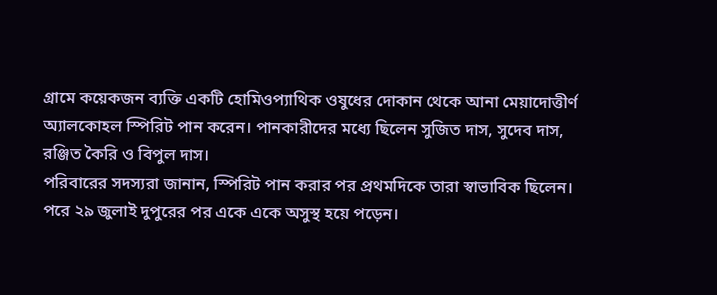গ্রামে কয়েকজন ব্যক্তি একটি হোমিওপ্যাথিক ওষুধের দোকান থেকে আনা মেয়াদোত্তীর্ণ অ্যালকোহল স্পিরিট পান করেন। পানকারীদের মধ্যে ছিলেন সুজিত দাস, সুদেব দাস, রঞ্জিত কৈরি ও বিপুল দাস।
পরিবারের সদস্যরা জানান, স্পিরিট পান করার পর প্রথমদিকে তারা স্বাভাবিক ছিলেন। পরে ২৯ জুলাই দুপুরের পর একে একে অসুস্থ হয়ে পড়েন।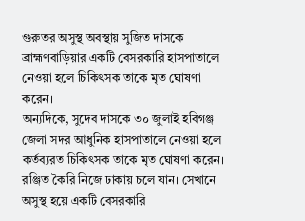গুরুতর অসুস্থ অবস্থায় সুজিত দাসকে ব্রাহ্মণবাড়িয়ার একটি বেসরকারি হাসপাতালে নেওয়া হলে চিকিৎসক তাকে মৃত ঘোষণা করেন।
অন্যদিকে, সুদেব দাসকে ৩০ জুলাই হবিগঞ্জ জেলা সদর আধুনিক হাসপাতালে নেওয়া হলে কর্তব্যরত চিকিৎসক তাকে মৃত ঘোষণা করেন। রঞ্জিত কৈরি নিজে ঢাকায় চলে যান। সেখানে অসুস্থ হয়ে একটি বেসরকারি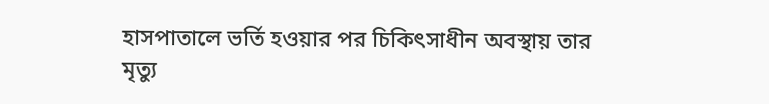হাসপাতালে ভর্তি হওয়ার পর চিকিৎসাধীন অবস্থায় তার মৃত্যু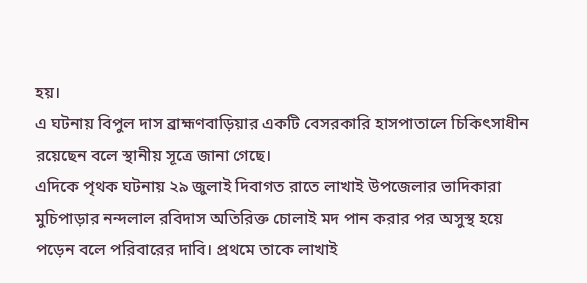হয়।
এ ঘটনায় বিপুল দাস ব্রাহ্মণবাড়িয়ার একটি বেসরকারি হাসপাতালে চিকিৎসাধীন রয়েছেন বলে স্থানীয় সূত্রে জানা গেছে।
এদিকে পৃথক ঘটনায় ২৯ জুলাই দিবাগত রাতে লাখাই উপজেলার ভাদিকারা মুচিপাড়ার নন্দলাল রবিদাস অতিরিক্ত চোলাই মদ পান করার পর অসুস্থ হয়ে পড়েন বলে পরিবারের দাবি। প্রথমে তাকে লাখাই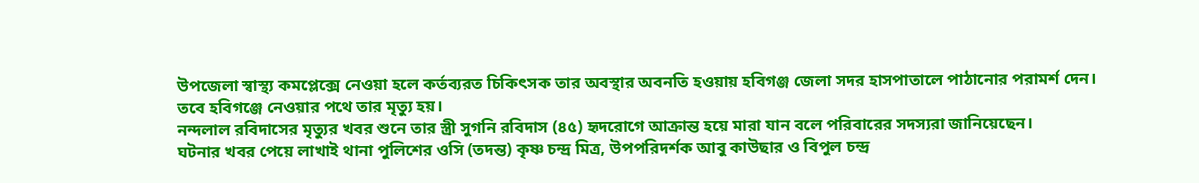উপজেলা স্বাস্থ্য কমপ্লেক্সে নেওয়া হলে কর্তব্যরত চিকিৎসক তার অবস্থার অবনতি হওয়ায় হবিগঞ্জ জেলা সদর হাসপাতালে পাঠানোর পরামর্শ দেন। তবে হবিগঞ্জে নেওয়ার পথে তার মৃত্যু হয়।
নন্দলাল রবিদাসের মৃত্যুর খবর শুনে তার স্ত্রী সুগনি রবিদাস (৪৫) হৃদরোগে আক্রান্ত হয়ে মারা যান বলে পরিবারের সদস্যরা জানিয়েছেন।
ঘটনার খবর পেয়ে লাখাই থানা পুলিশের ওসি (তদন্ত) কৃষ্ণ চন্দ্র মিত্র, উপপরিদর্শক আবু কাউছার ও বিপুল চন্দ্র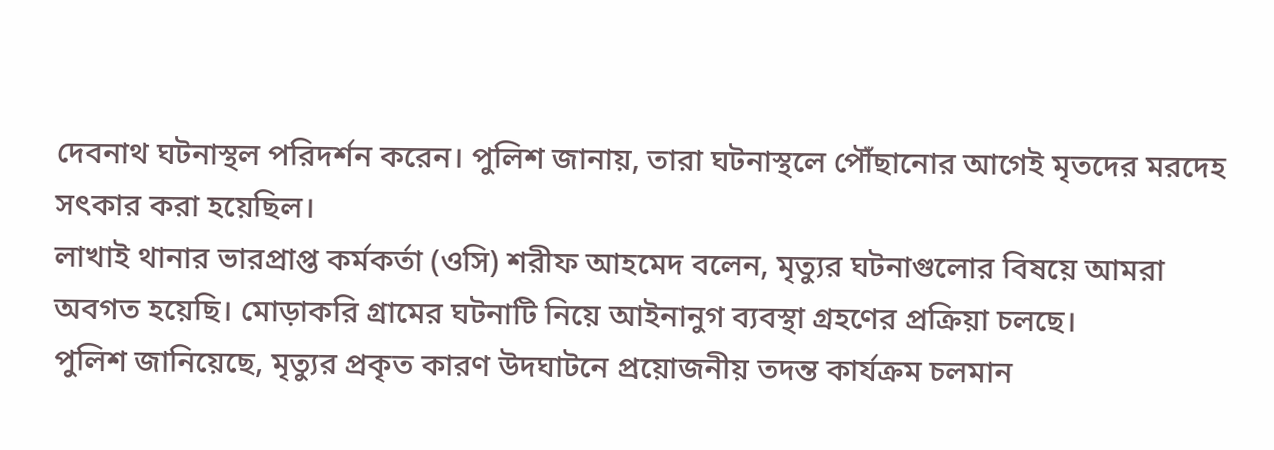দেবনাথ ঘটনাস্থল পরিদর্শন করেন। পুলিশ জানায়, তারা ঘটনাস্থলে পৌঁছানোর আগেই মৃতদের মরদেহ সৎকার করা হয়েছিল।
লাখাই থানার ভারপ্রাপ্ত কর্মকর্তা (ওসি) শরীফ আহমেদ বলেন, মৃত্যুর ঘটনাগুলোর বিষয়ে আমরা অবগত হয়েছি। মোড়াকরি গ্রামের ঘটনাটি নিয়ে আইনানুগ ব্যবস্থা গ্রহণের প্রক্রিয়া চলছে।
পুলিশ জানিয়েছে, মৃত্যুর প্রকৃত কারণ উদঘাটনে প্রয়োজনীয় তদন্ত কার্যক্রম চলমান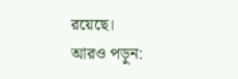রয়েছে।
আরও পড়ুন: